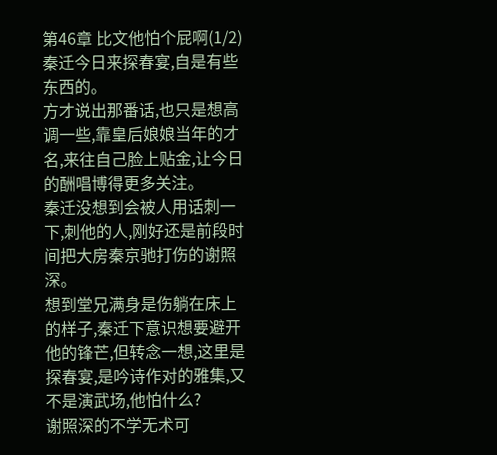第46章 比文他怕个屁啊(1/2)
秦迁今日来探春宴,自是有些东西的。
方才说出那番话,也只是想高调一些,靠皇后娘娘当年的才名,来往自己脸上贴金,让今日的酬唱博得更多关注。
秦迁没想到会被人用话刺一下,刺他的人,刚好还是前段时间把大房秦京驰打伤的谢照深。
想到堂兄满身是伤躺在床上的样子,秦迁下意识想要避开他的锋芒,但转念一想,这里是探春宴,是吟诗作对的雅集,又不是演武场,他怕什么?
谢照深的不学无术可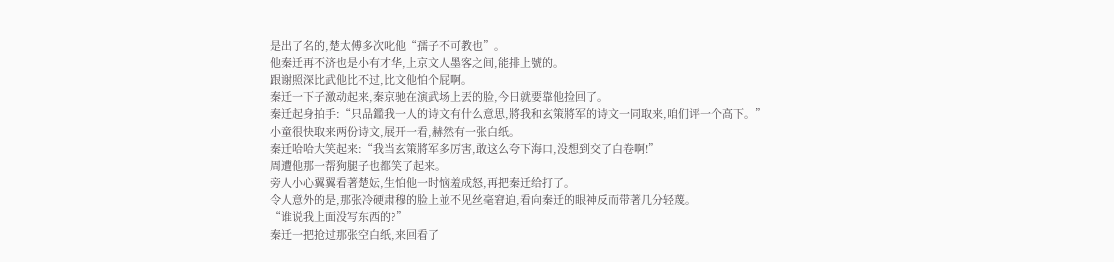是出了名的,楚太傅多次叱他“孺子不可教也”。
他秦迁再不济也是小有才华,上京文人墨客之间,能排上號的。
跟谢照深比武他比不过,比文他怕个屁啊。
秦迁一下子激动起来,秦京驰在演武场上丟的脸,今日就要靠他捡回了。
秦迁起身拍手:“只品鑑我一人的诗文有什么意思,將我和玄策將军的诗文一同取来,咱们评一个高下。”
小童很快取来两份诗文,展开一看,赫然有一张白纸。
秦迁哈哈大笑起来:“我当玄策將军多厉害,敢这么夸下海口,没想到交了白卷啊!”
周遭他那一帮狗腿子也都笑了起来。
旁人小心翼翼看著楚妘,生怕他一时恼羞成怒,再把秦迁给打了。
令人意外的是,那张冷硬肃穆的脸上並不见丝毫窘迫,看向秦迁的眼神反而带著几分轻蔑。
“谁说我上面没写东西的?”
秦迁一把抢过那张空白纸,来回看了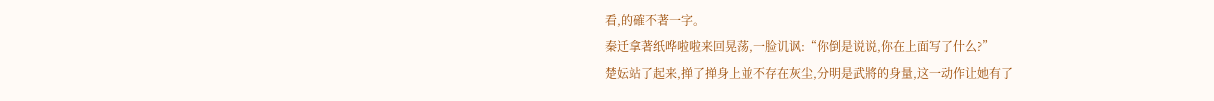看,的確不著一字。
秦迁拿著纸哗啦啦来回晃荡,一脸讥讽:“你倒是说说,你在上面写了什么?”
楚妘站了起来,掸了掸身上並不存在灰尘,分明是武將的身量,这一动作让她有了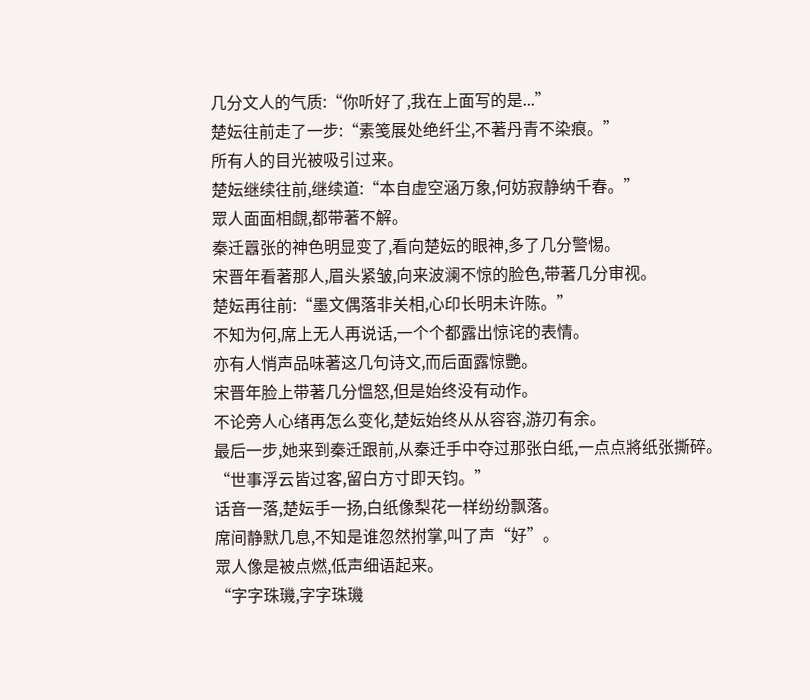几分文人的气质:“你听好了,我在上面写的是...”
楚妘往前走了一步:“素笺展处绝纤尘,不著丹青不染痕。”
所有人的目光被吸引过来。
楚妘继续往前,继续道:“本自虚空涵万象,何妨寂静纳千春。”
眾人面面相覷,都带著不解。
秦迁囂张的神色明显变了,看向楚妘的眼神,多了几分警惕。
宋晋年看著那人,眉头紧皱,向来波澜不惊的脸色,带著几分审视。
楚妘再往前:“墨文偶落非关相,心印长明未许陈。”
不知为何,席上无人再说话,一个个都露出惊诧的表情。
亦有人悄声品味著这几句诗文,而后面露惊艷。
宋晋年脸上带著几分慍怒,但是始终没有动作。
不论旁人心绪再怎么变化,楚妘始终从从容容,游刃有余。
最后一步,她来到秦迁跟前,从秦迁手中夺过那张白纸,一点点將纸张撕碎。
“世事浮云皆过客,留白方寸即天钧。”
话音一落,楚妘手一扬,白纸像梨花一样纷纷飘落。
席间静默几息,不知是谁忽然拊掌,叫了声“好”。
眾人像是被点燃,低声细语起来。
“字字珠璣,字字珠璣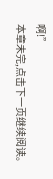啊!”
本章未完,点击下一页继续阅读。